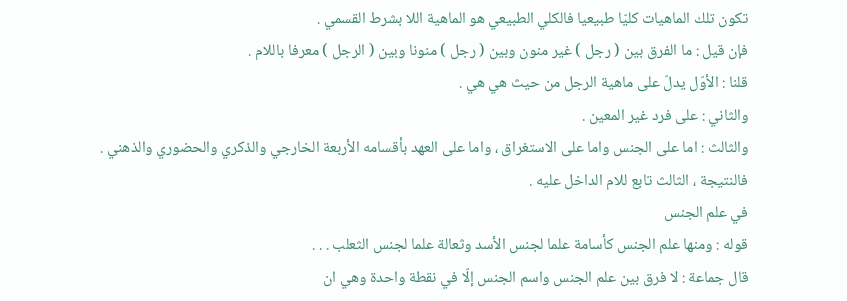تكون تلك الماهيات كليّا طبيعيا فالكلي الطبيعي هو الماهية اللا بشرط القسمي .
فإن قيل : ما الفرق بين ( رجل ) غير منون وبين ( رجل ) منونا وبين ( الرجل ) معرفا باللام .
قلنا : الأوّل يدلّ على ماهية الرجل من حيث هي هي .
والثاني : على فرد غير المعين .
والثالث : اما على الجنس واما على الاستغراق ، واما على العهد بأقسامه الأربعة الخارجي والذكري والحضوري والذهني . فالنتيجة ، الثالث تابع للام الداخل عليه .
في علم الجنس
قوله : ومنها علم الجنس كأسامة علما لجنس الأسد وثعالة علما لجنس الثعلب . . .
قال جماعة : لا فرق بين علم الجنس واسم الجنس إلّا في نقطة واحدة وهي ان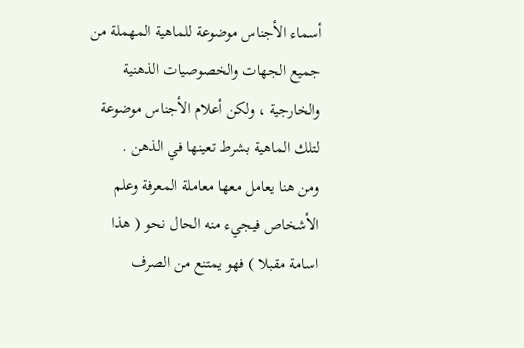أسماء الأجناس موضوعة للماهية المهملة من جميع الجهات والخصوصيات الذهنية والخارجية ، ولكن أعلام الأجناس موضوعة لتلك الماهية بشرط تعينها في الذهن .
ومن هنا يعامل معها معاملة المعرفة وعلم الأشخاص فيجيء منه الحال نحو ( هذا اسامة مقبلا ) فهو يمتنع من الصرف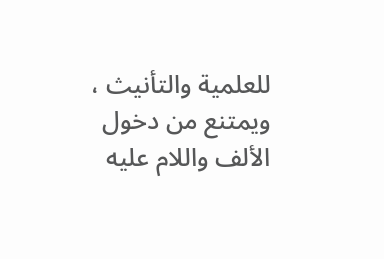للعلمية والتأنيث ، ويمتنع من دخول الألف واللام عليه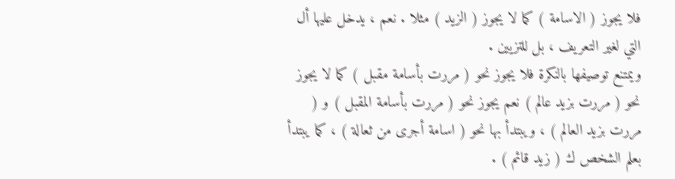فلا يجوز ( الاسامة ) كما لا يجوز ( الزيد ) مثلا . نعم ، يدخل عليها أل التي لغير التعريف ، بل للتزيين .
ويمتنع توصيفها بالنكرة فلا يجوز نحو ( مررت بأسامة مقبل ) كما لا يجوز نحو ( مررت بزيد عالم ) نعم يجوز نحو ( مررت بأسامة المقبل ) و ( مررت بزيد العالم ) ، ويبتدأ بها نحو ( اسامة أجرى من ثعالة ) ، كما يبتدأ بعلم الشخص ك ( زيد قائم ) .